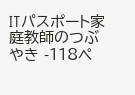ITパスポート家庭教師のつぶやき -118ペ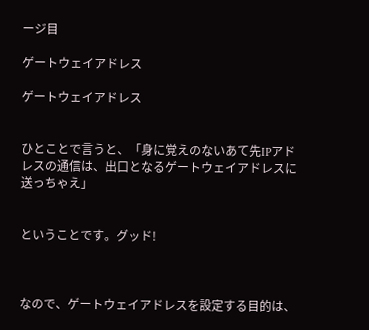ージ目

ゲートウェイアドレス

ゲートウェイアドレス


ひとことで言うと、「身に覚えのないあて先IPアドレスの通信は、出口となるゲートウェイアドレスに送っちゃえ」


ということです。グッド!



なので、ゲートウェイアドレスを設定する目的は、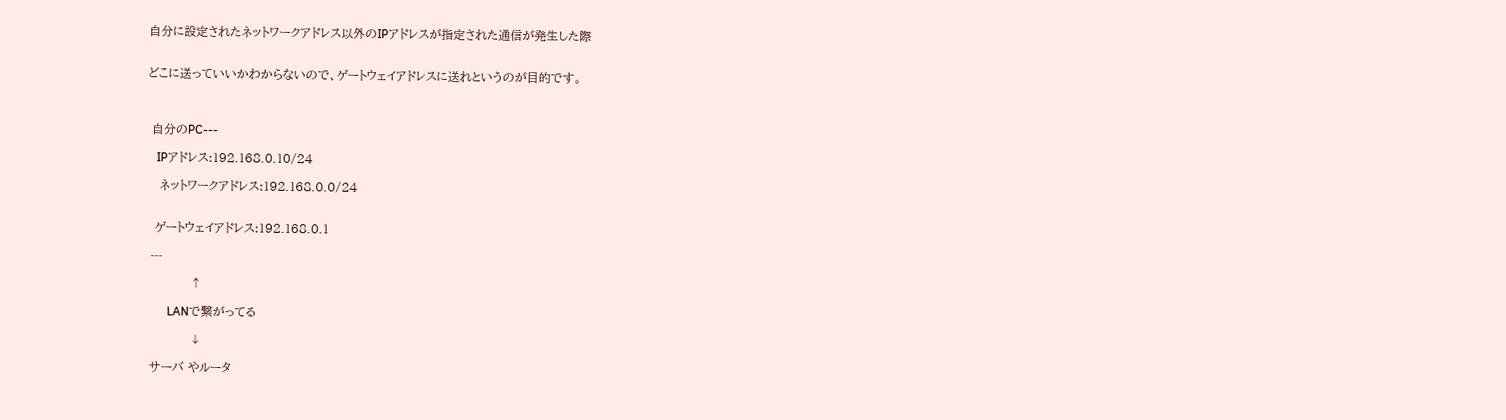自分に設定されたネットワークアドレス以外のIPアドレスが指定された通信が発生した際


どこに送っていいかわからないので、ゲートウェイアドレスに送れというのが目的です。



 自分のPC---

   IPアドレス:192.168.0.10/24

   ネットワークアドレス:192.168.0.0/24


  ゲートウェイアドレス:192.168.0.1

 ---

           ↑

       LANで繋がってる

           ↓

 サーバ やルータ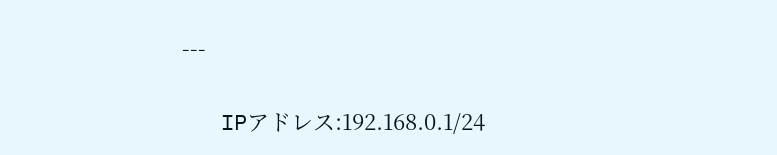---

   IPアドレス:192.168.0.1/24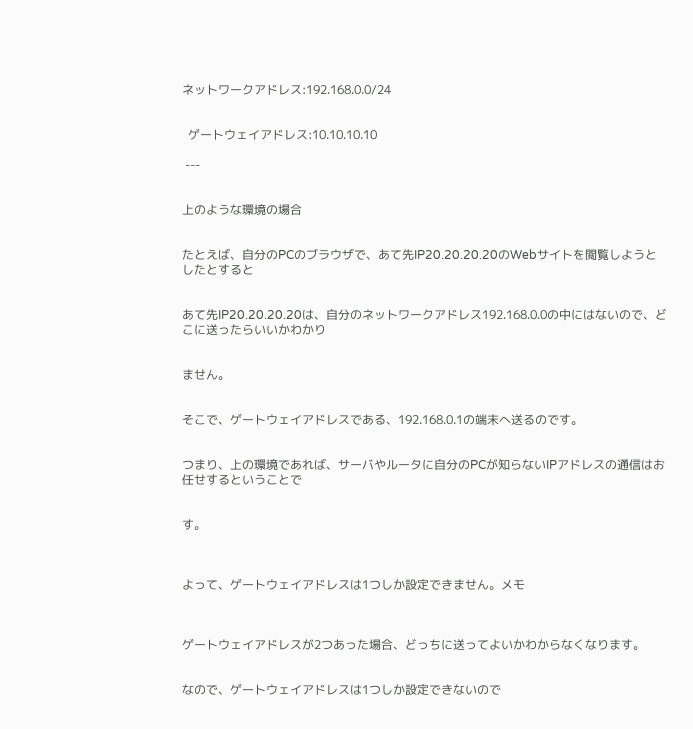ネットワークアドレス:192.168.0.0/24


  ゲートウェイアドレス:10.10.10.10

 ---


上のような環境の場合


たとえば、自分のPCのブラウザで、あて先IP20.20.20.20のWebサイトを閲覧しようとしたとすると


あて先IP20.20.20.20は、自分のネットワークアドレス192.168.0.0の中にはないので、どこに送ったらいいかわかり


ません。


そこで、ゲートウェイアドレスである、192.168.0.1の端末へ送るのです。


つまり、上の環境であれば、サーバやルータに自分のPCが知らないIPアドレスの通信はお任せするということで


す。



よって、ゲートウェイアドレスは1つしか設定できません。メモ



ゲートウェイアドレスが2つあった場合、どっちに送ってよいかわからなくなります。


なので、ゲートウェイアドレスは1つしか設定できないので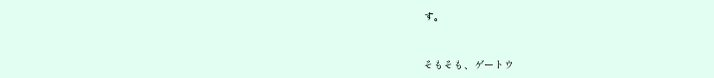す。



そもそも、ゲートウ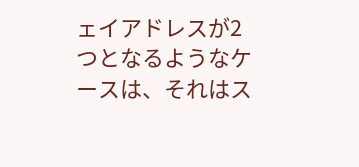ェイアドレスが2つとなるようなケースは、それはス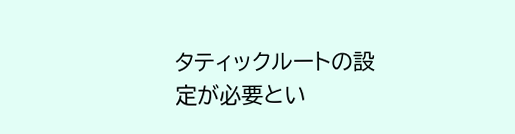タティックルートの設定が必要とい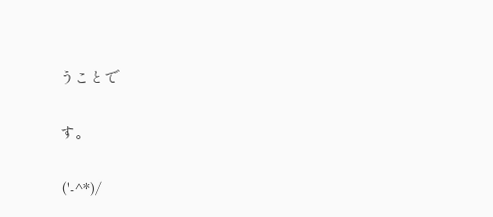うことで


す。


('-^*)/